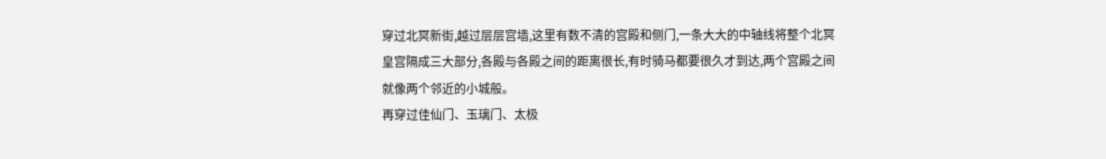穿过北冥新街,越过层层宫墙,这里有数不清的宫殿和侧门,一条大大的中轴线将整个北冥皇宫隔成三大部分,各殿与各殿之间的距离很长,有时骑马都要很久才到达,两个宫殿之间就像两个邻近的小城般。
再穿过佳仙门、玉璃门、太极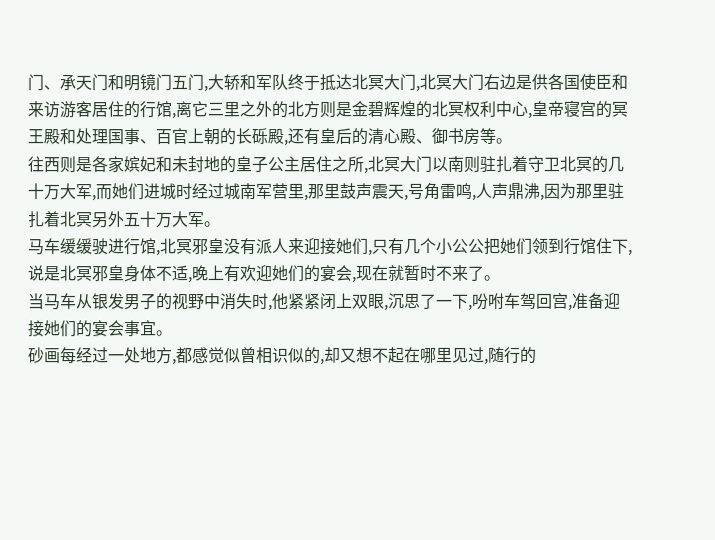门、承天门和明镜门五门,大轿和军队终于抵达北冥大门,北冥大门右边是供各国使臣和来访游客居住的行馆,离它三里之外的北方则是金碧辉煌的北冥权利中心,皇帝寝宫的冥王殿和处理国事、百官上朝的长砾殿,还有皇后的清心殿、御书房等。
往西则是各家嫔妃和未封地的皇子公主居住之所,北冥大门以南则驻扎着守卫北冥的几十万大军,而她们进城时经过城南军营里,那里鼓声震天,号角雷鸣,人声鼎沸,因为那里驻扎着北冥另外五十万大军。
马车缓缓驶进行馆,北冥邪皇没有派人来迎接她们,只有几个小公公把她们领到行馆住下,说是北冥邪皇身体不适,晚上有欢迎她们的宴会,现在就暂时不来了。
当马车从银发男子的视野中消失时,他紧紧闭上双眼,沉思了一下,吩咐车驾回宫,准备迎接她们的宴会事宜。
砂画每经过一处地方,都感觉似曾相识似的,却又想不起在哪里见过,随行的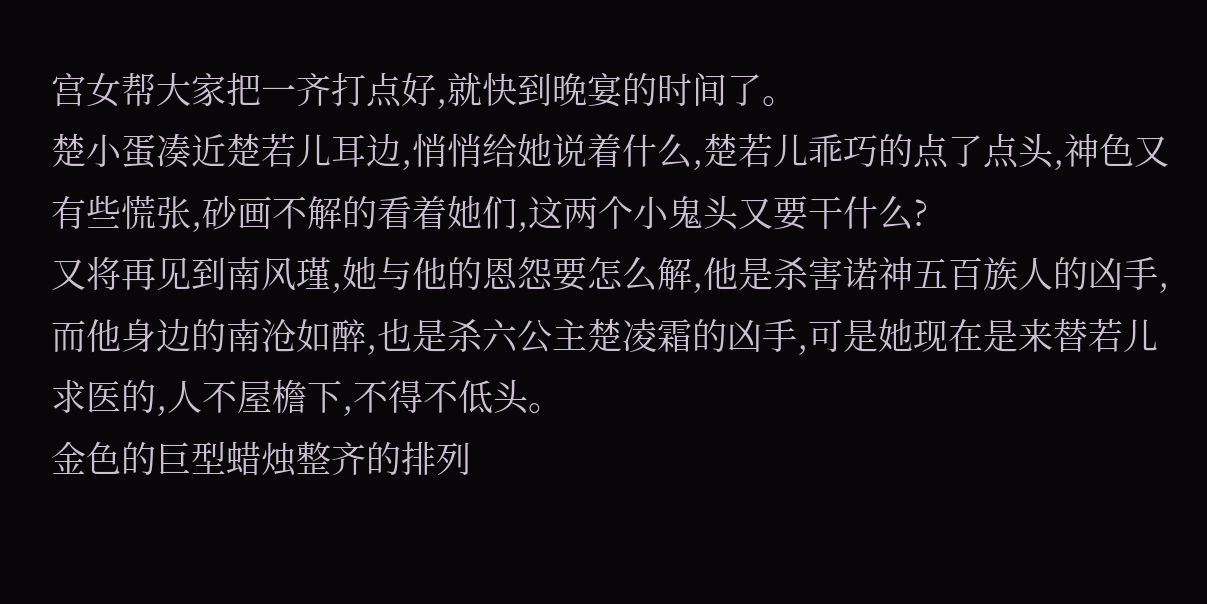宫女帮大家把一齐打点好,就快到晚宴的时间了。
楚小蛋凑近楚若儿耳边,悄悄给她说着什么,楚若儿乖巧的点了点头,神色又有些慌张,砂画不解的看着她们,这两个小鬼头又要干什么?
又将再见到南风瑾,她与他的恩怨要怎么解,他是杀害诺神五百族人的凶手,而他身边的南沧如醉,也是杀六公主楚凌霜的凶手,可是她现在是来替若儿求医的,人不屋檐下,不得不低头。
金色的巨型蜡烛整齐的排列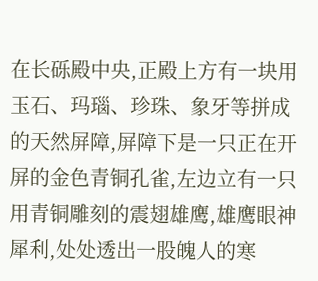在长砾殿中央,正殿上方有一块用玉石、玛瑙、珍珠、象牙等拼成的天然屏障,屏障下是一只正在开屏的金色青铜孔雀,左边立有一只用青铜雕刻的震翅雄鹰,雄鹰眼神犀利,处处透出一股魄人的寒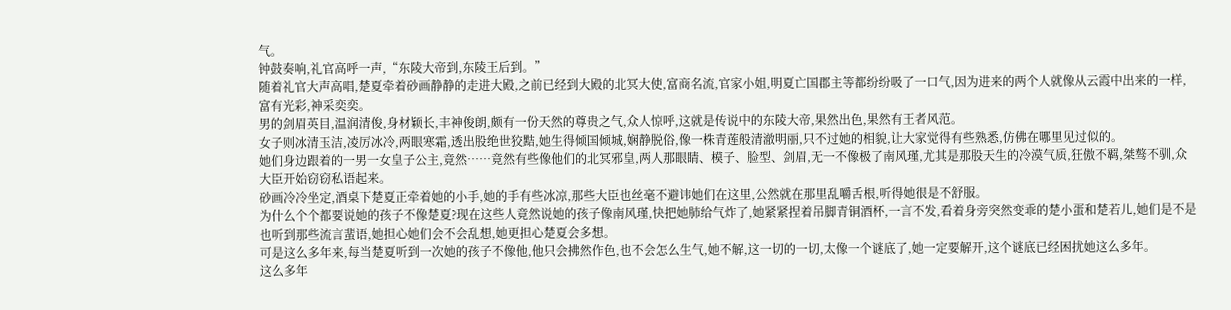气。
钟鼓奏响,礼官高呼一声,“东陵大帝到,东陵王后到。”
随着礼官大声高唱,楚夏牵着砂画静静的走进大殿,之前已经到大殿的北冥大使,富商名流,官家小姐,明夏亡国郡主等都纷纷吸了一口气,因为进来的两个人就像从云霞中出来的一样,富有光彩,神采奕奕。
男的剑眉英目,温润清俊,身材颖长,丰神俊朗,颇有一份天然的尊贵之气,众人惊呼,这就是传说中的东陵大帝,果然出色,果然有王者风范。
女子则冰清玉洁,凌厉冰冷,两眼寒霜,透出股绝世狡黠,她生得倾国倾城,娴静脱俗,像一株青莲般清澈明丽,只不过她的相貌,让大家觉得有些熟悉,仿佛在哪里见过似的。
她们身边跟着的一男一女皇子公主,竟然……竟然有些像他们的北冥邪皇,两人那眼睛、模子、脸型、剑眉,无一不像极了南风瑾,尤其是那股天生的冷漠气质,狂傲不羁,桀骜不驯,众大臣开始窃窃私语起来。
砂画冷冷坐定,酒桌下楚夏正牵着她的小手,她的手有些冰凉,那些大臣也丝毫不避讳她们在这里,公然就在那里乱嚼舌根,听得她很是不舒服。
为什么个个都要说她的孩子不像楚夏?现在这些人竟然说她的孩子像南风瑾,快把她肺给气炸了,她紧紧捏着吊脚青铜酒杯,一言不发,看着身旁突然变乖的楚小蛋和楚若儿,她们是不是也听到那些流言蜚语,她担心她们会不会乱想,她更担心楚夏会多想。
可是这么多年来,每当楚夏听到一次她的孩子不像他,他只会拂然作色,也不会怎么生气,她不解,这一切的一切,太像一个谜底了,她一定要解开,这个谜底已经困扰她这么多年。
这么多年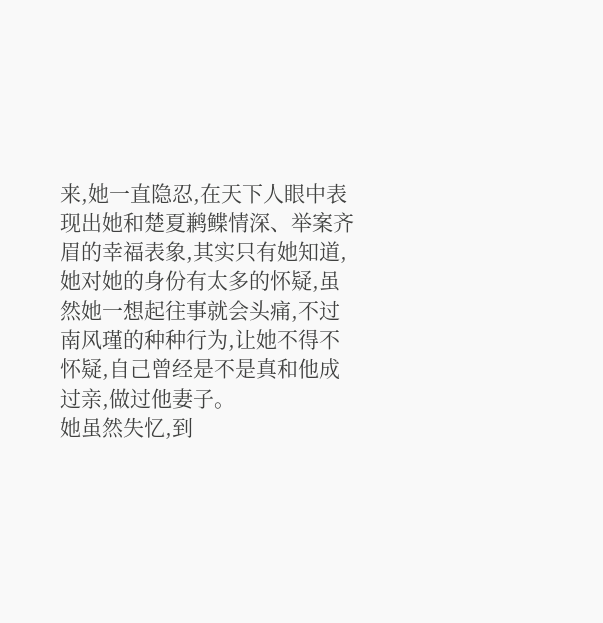来,她一直隐忍,在天下人眼中表现出她和楚夏鹣鲽情深、举案齐眉的幸福表象,其实只有她知道,她对她的身份有太多的怀疑,虽然她一想起往事就会头痛,不过南风瑾的种种行为,让她不得不怀疑,自己曾经是不是真和他成过亲,做过他妻子。
她虽然失忆,到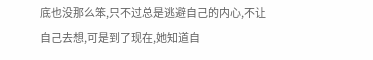底也没那么笨,只不过总是逃避自己的内心,不让自己去想,可是到了现在,她知道自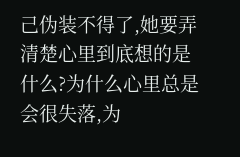己伪装不得了,她要弄清楚心里到底想的是什么?为什么心里总是会很失落,为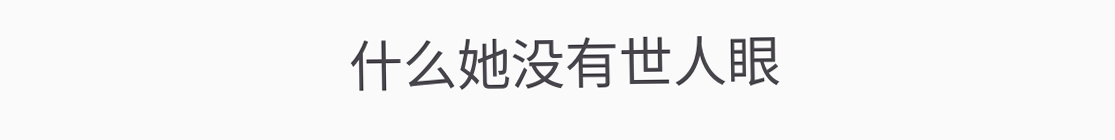什么她没有世人眼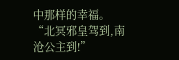中那样的幸福。
“北冥邪皇驾到,南沧公主到!”